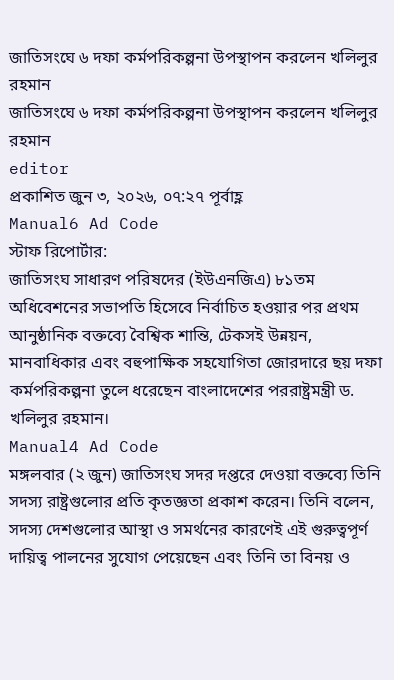জাতিসংঘে ৬ দফা কর্মপরিকল্পনা উপস্থাপন করলেন খলিলুর রহমান
জাতিসংঘে ৬ দফা কর্মপরিকল্পনা উপস্থাপন করলেন খলিলুর রহমান
editor
প্রকাশিত জুন ৩, ২০২৬, ০৭:২৭ পূর্বাহ্ণ
Manual6 Ad Code
স্টাফ রিপোর্টার:
জাতিসংঘ সাধারণ পরিষদের (ইউএনজিএ) ৮১তম অধিবেশনের সভাপতি হিসেবে নির্বাচিত হওয়ার পর প্রথম আনুষ্ঠানিক বক্তব্যে বৈশ্বিক শান্তি, টেকসই উন্নয়ন, মানবাধিকার এবং বহুপাক্ষিক সহযোগিতা জোরদারে ছয় দফা কর্মপরিকল্পনা তুলে ধরেছেন বাংলাদেশের পররাষ্ট্রমন্ত্রী ড. খলিলুর রহমান।
Manual4 Ad Code
মঙ্গলবার (২ জুন) জাতিসংঘ সদর দপ্তরে দেওয়া বক্তব্যে তিনি সদস্য রাষ্ট্রগুলোর প্রতি কৃতজ্ঞতা প্রকাশ করেন। তিনি বলেন, সদস্য দেশগুলোর আস্থা ও সমর্থনের কারণেই এই গুরুত্বপূর্ণ দায়িত্ব পালনের সুযোগ পেয়েছেন এবং তিনি তা বিনয় ও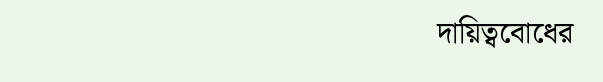দায়িত্ববোধের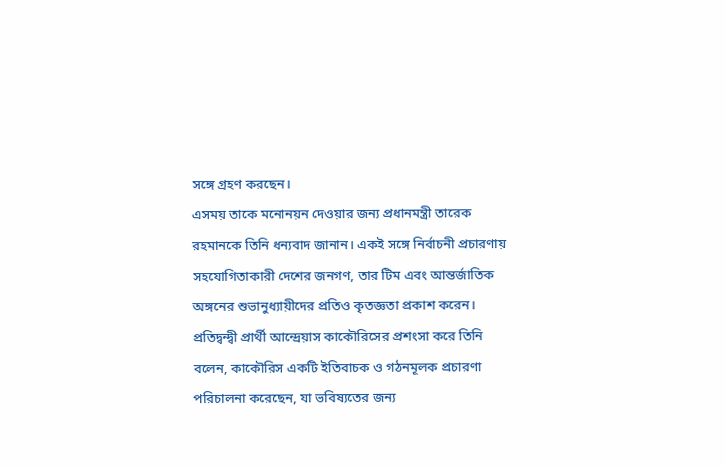সঙ্গে গ্রহণ করছেন।
এসময় তাকে মনোনয়ন দেওয়ার জন্য প্রধানমন্ত্রী তারেক রহমানকে তিনি ধন্যবাদ জানান। একই সঙ্গে নির্বাচনী প্রচারণায় সহযোগিতাকারী দেশের জনগণ, তার টিম এবং আন্তর্জাতিক অঙ্গনের শুভানুধ্যায়ীদের প্রতিও কৃতজ্ঞতা প্রকাশ করেন।
প্রতিদ্বন্দ্বী প্রার্থী আন্দ্রেয়াস কাকৌরিসের প্রশংসা করে তিনি বলেন, কাকৌরিস একটি ইতিবাচক ও গঠনমূলক প্রচারণা পরিচালনা করেছেন, যা ভবিষ্যতের জন্য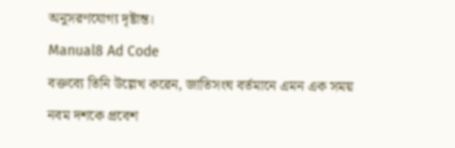অনুসরণযোগ্য দৃষ্টান্ত।
Manual8 Ad Code
বক্তব্যে তিনি উল্লেখ করেন, জাতিসংঘ বর্তমানে এমন এক সময় নবম দশকে প্রবেশ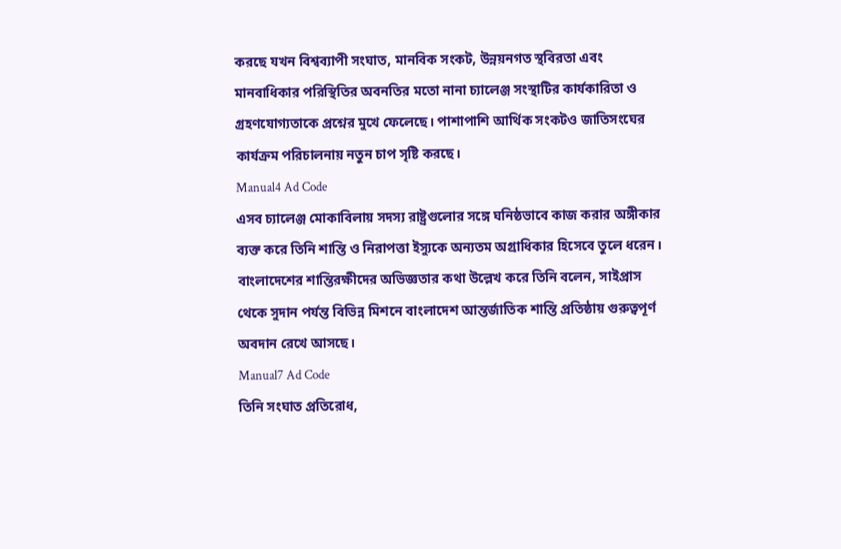করছে যখন বিশ্বব্যাপী সংঘাত, মানবিক সংকট, উন্নয়নগত স্থবিরতা এবং মানবাধিকার পরিস্থিতির অবনতির মতো নানা চ্যালেঞ্জ সংস্থাটির কার্যকারিতা ও গ্রহণযোগ্যতাকে প্রশ্নের মুখে ফেলেছে। পাশাপাশি আর্থিক সংকটও জাতিসংঘের কার্যক্রম পরিচালনায় নতুন চাপ সৃষ্টি করছে।
Manual4 Ad Code
এসব চ্যালেঞ্জ মোকাবিলায় সদস্য রাষ্ট্রগুলোর সঙ্গে ঘনিষ্ঠভাবে কাজ করার অঙ্গীকার ব্যক্ত করে তিনি শান্তি ও নিরাপত্তা ইস্যুকে অন্যতম অগ্রাধিকার হিসেবে তুলে ধরেন। বাংলাদেশের শান্তিরক্ষীদের অভিজ্ঞতার কথা উল্লেখ করে তিনি বলেন, সাইপ্রাস থেকে সুদান পর্যন্ত বিভিন্ন মিশনে বাংলাদেশ আন্তর্জাতিক শান্তি প্রতিষ্ঠায় গুরুত্বপূর্ণ অবদান রেখে আসছে।
Manual7 Ad Code
তিনি সংঘাত প্রতিরোধ,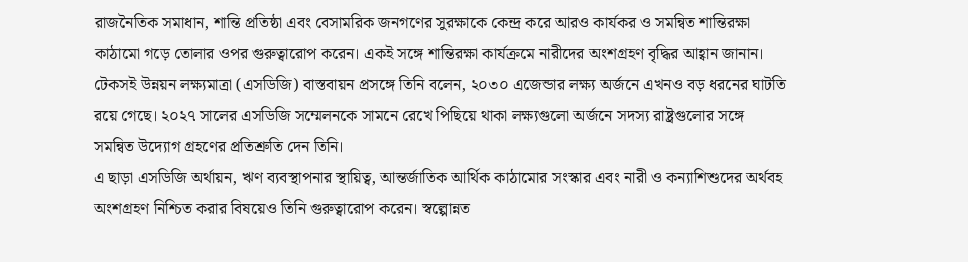রাজনৈতিক সমাধান, শান্তি প্রতিষ্ঠা এবং বেসামরিক জনগণের সুরক্ষাকে কেন্দ্র করে আরও কার্যকর ও সমন্বিত শান্তিরক্ষা কাঠামো গড়ে তোলার ওপর গুরুত্বারোপ করেন। একই সঙ্গে শান্তিরক্ষা কার্যক্রমে নারীদের অংশগ্রহণ বৃদ্ধির আহ্বান জানান।
টেকসই উন্নয়ন লক্ষ্যমাত্রা (এসডিজি) বাস্তবায়ন প্রসঙ্গে তিনি বলেন, ২০৩০ এজেন্ডার লক্ষ্য অর্জনে এখনও বড় ধরনের ঘাটতি রয়ে গেছে। ২০২৭ সালের এসডিজি সম্মেলনকে সামনে রেখে পিছিয়ে থাকা লক্ষ্যগুলো অর্জনে সদস্য রাষ্ট্রগুলোর সঙ্গে সমন্বিত উদ্যোগ গ্রহণের প্রতিশ্রুতি দেন তিনি।
এ ছাড়া এসডিজি অর্থায়ন, ঋণ ব্যবস্থাপনার স্থায়িত্ব, আন্তর্জাতিক আর্থিক কাঠামোর সংস্কার এবং নারী ও কন্যাশিশুদের অর্থবহ অংশগ্রহণ নিশ্চিত করার বিষয়েও তিনি গুরুত্বারোপ করেন। স্বল্পোন্নত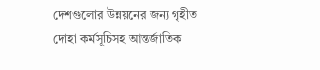দেশগুলোর উন্নয়নের জন্য গৃহীত দোহা কর্মসূচিসহ আন্তর্জাতিক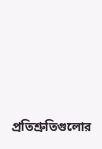প্রতিশ্রুতিগুলোর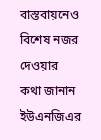বাস্তবায়নেও বিশেষ নজর দেওয়ার কথা জানান ইউএনজিএর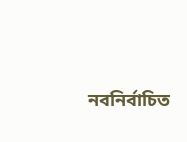নবনির্বাচিত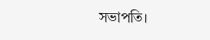সভাপতি।